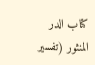كتاب الدر المنثور (تفسير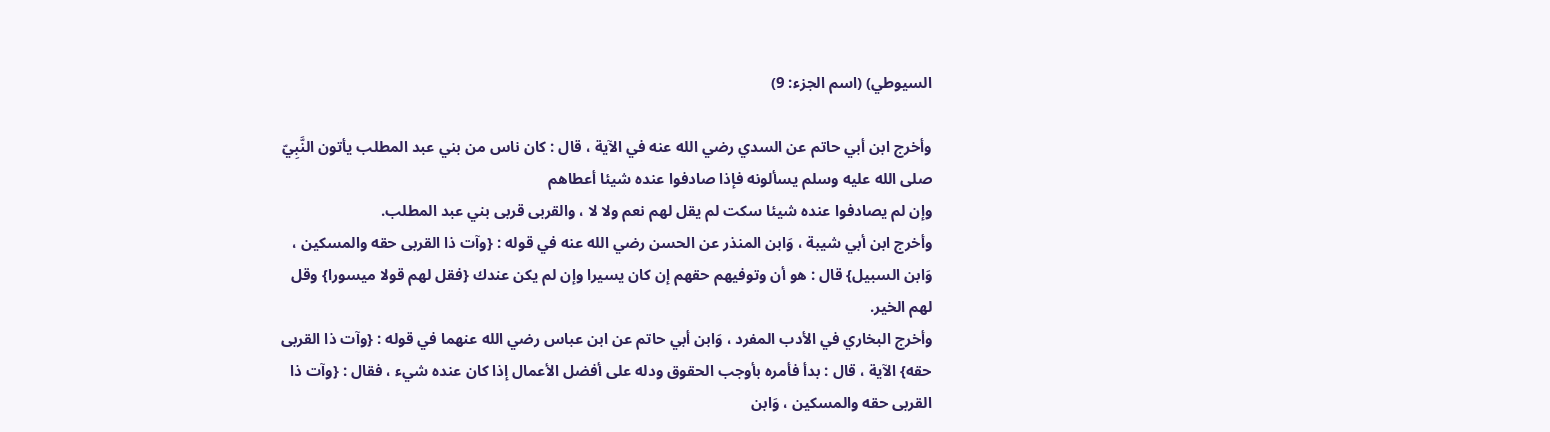السيوطي) (اسم الجزء: 9)

وأخرج ابن أبي حاتم عن السدي رضي الله عنه في الآية ، قال : كان ناس من بني عبد المطلب يأتون النَّبِيّ صلى الله عليه وسلم يسألونه فإذا صادفوا عنده شيئا أعطاهم
وإن لم يصادفوا عنده شيئا سكت لم يقل لهم نعم ولا لا ، والقربى قربى بني عبد المطلب.
وأخرج ابن أبي شيبة ، وَابن المنذر عن الحسن رضي الله عنه في قوله : {وآت ذا القربى حقه والمسكين ، وَابن السبيل} قال : هو أن وتوفيهم حقهم إن كان يسيرا وإن لم يكن عندك {فقل لهم قولا ميسورا} وقل لهم الخير.
وأخرج البخاري في الأدب المفرد ، وَابن أبي حاتم عن ابن عباس رضي الله عنهما في قوله : {وآت ذا القربى حقه} الآية ، قال : بدأ فأمره بأوجب الحقوق ودله على أفضل الأعمال إذا كان عنده شيء ، فقال : {وآت ذا القربى حقه والمسكين ، وَابن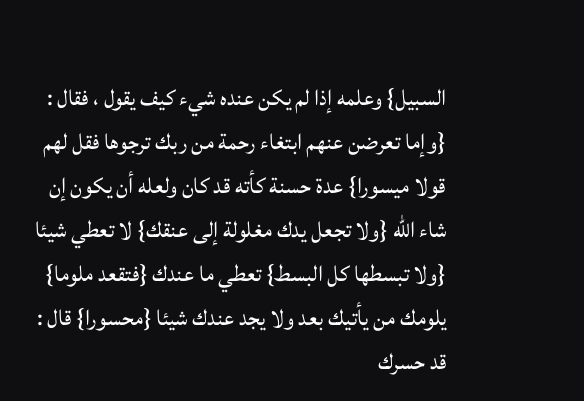السبيل} وعلمه إذا لم يكن عنده شيء كيف يقول ، فقال : {وإما تعرضن عنهم ابتغاء رحمة من ربك ترجوها فقل لهم قولا ميسورا} عدة حسنة كأته قد كان ولعله أن يكون إن شاء الله {ولا تجعل يدك مغلولة إلى عنقك} لا تعطي شيئا {ولا تبسطها كل البسط} تعطي ما عندك {فتقعد ملوما} يلومك من يأتيك بعد ولا يجد عندك شيئا {محسورا} قال : قد حسرك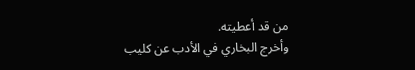من قد أعطيته.
وأخرج البخاري في الأدب عن كليب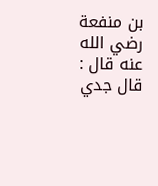بن منفعة رضي الله عنه قال : قال جدي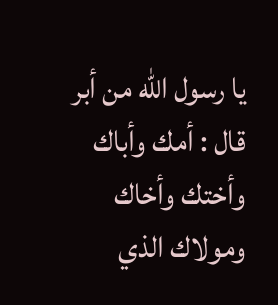يا رسول الله من أبر قال : أمك وأباك وأختك وأخاك ومولاك الذي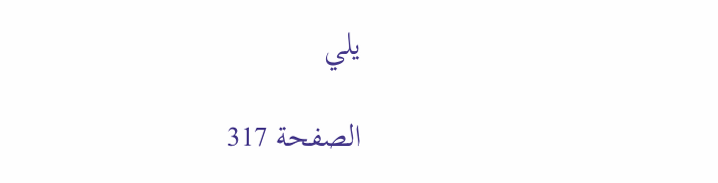يلي

الصفحة 317